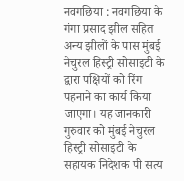नवगछिया : नवगछिया के गंगा प्रसाद झील सहित अन्य झीलों के पास मुंबई नेचुरल हिस्ट्री सोसाइटी के द्वारा पक्षियों को रिंग पहनाने का कार्य किया जाएगा। यह जानकारी गुरुवार को मुंबई नेचुरल हिस्ट्री सोसाइटी के सहायक निदेशक पी सत्य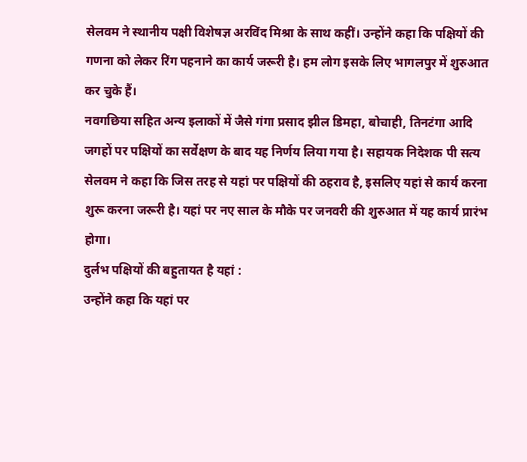सेलवम ने स्थानीय पक्षी विशेषज्ञ अरविंद मिश्रा के साथ कहीं। उन्होंने कहा कि पक्षियों की गणना को लेकर रिंग पहनाने का कार्य जरूरी है। हम लोग इसके लिए भागलपुर में शुरुआत कर चुके हैं।
नवगछिया सहित अन्य इलाकों में जैसे गंगा प्रसाद झील डिमहा, बोचाही, तिनटंगा आदि जगहों पर पक्षियों का सर्वेक्षण के बाद यह निर्णय लिया गया है। सहायक निदेशक पी सत्य सेलवम ने कहा कि जिस तरह से यहां पर पक्षियों की ठहराव है, इसलिए यहां से कार्य करना शुरू करना जरूरी है। यहां पर नए साल के मौके पर जनवरी की शुरुआत में यह कार्य प्रारंभ होगा।
दुर्लभ पक्षियों की बहुतायत है यहां :
उन्होंने कहा कि यहां पर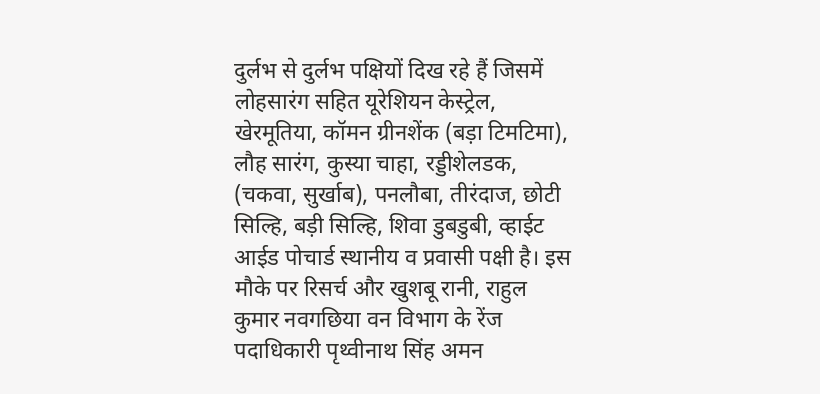दुर्लभ से दुर्लभ पक्षियों दिख रहे हैं जिसमें लोहसारंग सहित यूरेशियन केस्ट्रेल, खेरमूतिया, कॉमन ग्रीनशेंक (बड़ा टिमटिमा), लौह सारंग, कुस्या चाहा, रड्डीशेलडक, (चकवा, सुर्खाब), पनलौबा, तीरंदाज, छोटी सिल्हि, बड़ी सिल्हि, शिवा डुबडुबी, व्हाईट आईड पोचार्ड स्थानीय व प्रवासी पक्षी है। इस मौके पर रिसर्च और खुशबू रानी, राहुल कुमार नवगछिया वन विभाग के रेंज पदाधिकारी पृथ्वीनाथ सिंह अमन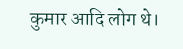कुमार आदि लोग थे।